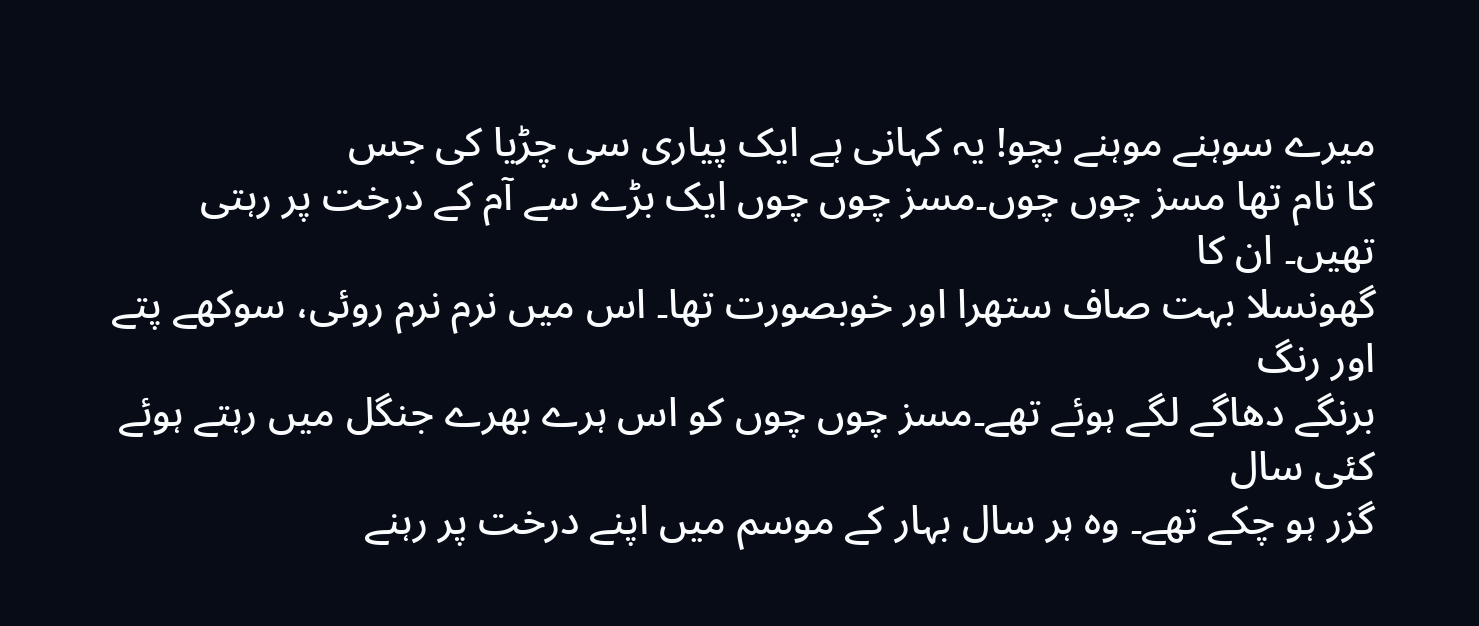میرے سوہنے موہنے بچو! یہ کہانی ہے ایک پیاری سی چڑیا کی جس
کا نام تھا مسز چوں چوں۔مسز چوں چوں ایک بڑے سے آم کے درخت پر رہتی تھیں۔ ان کا
گھونسلا بہت صاف ستھرا اور خوبصورت تھا۔ اس میں نرم نرم روئی، سوکھے پتے اور رنگ
برنگے دھاگے لگے ہوئے تھے۔مسز چوں چوں کو اس ہرے بھرے جنگل میں رہتے ہوئے کئی سال
گزر ہو چکے تھے۔ وہ ہر سال بہار کے موسم میں اپنے درخت پر رہنے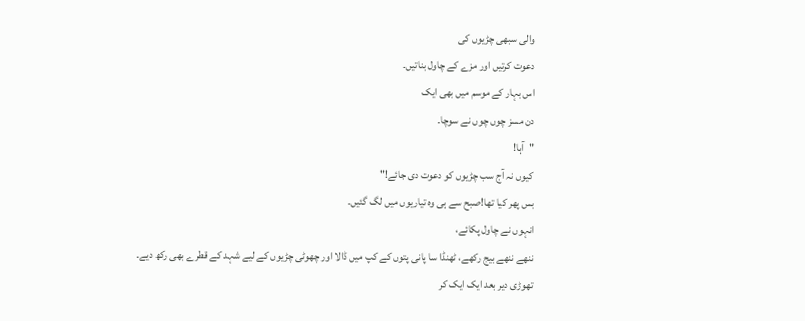والی سبھی چڑیوں کی
دعوت کرتیں اور مزے کے چاول بناتیں۔
اس بہار کے موسم میں بھی ایک
دن مسز چوں چوں نے سوچا۔
"آہا!
کیوں نہ آج سب چڑیوں کو دعوت دی جائے!"
بس پھر کیا تھا!صبح سے ہی وہ تیاریوں میں لگ گئیں۔
انہوں نے چاول پکائے،
ننھے ننھے بیج رکھے، ٹھنڈا سا پانی پتوں کے کپ میں ڈالا اور چھوٹی چڑیوں کے لیے شہد کے قطرے بھی رکھ دیے۔
تھوڑی دیر بعد ایک ایک کر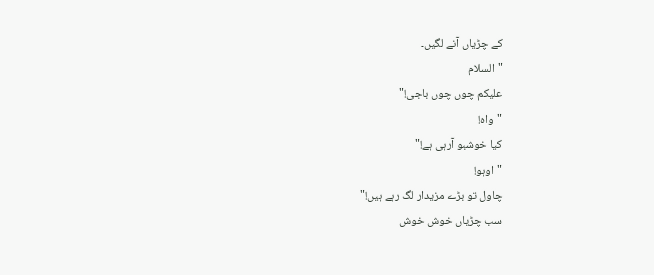کے چڑیاں آنے لگیں۔
"السلام
علیکم چوں چوں باجی!"
"واہ!
کیا خوشبو آرہی ہے!"
"اوہو!
چاول تو بڑے مزیدار لگ رہے ہیں!"
سب چڑیاں خوش خوش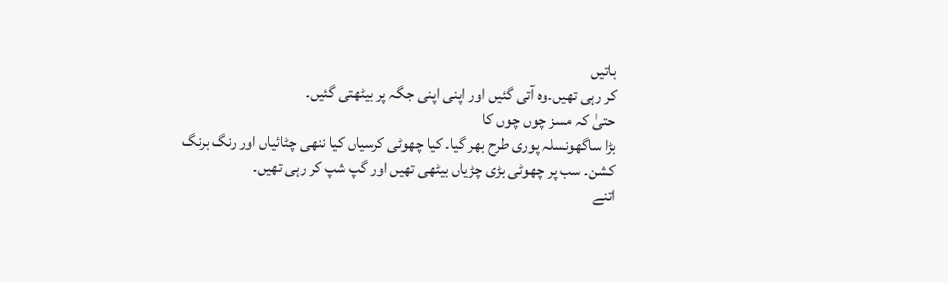باتیں
کر رہی تھیں۔وہ آتی گئیں اور اپنی اپنی جگہ پر بیٹھتی گئیں۔
حتیٰ کہ مسز چوں چوں کا
بڑا ساگھونسلہ پوری طرح بھر گیا۔ کیا چھوٹی کرسیاں کیا ننھی چٹائیاں اور رنگ برنگ
کشن۔ سب پر چھوٹی بڑی چڑیاں بیٹھی تھیں اور گپ شپ کر رہی تھیں۔
اتنے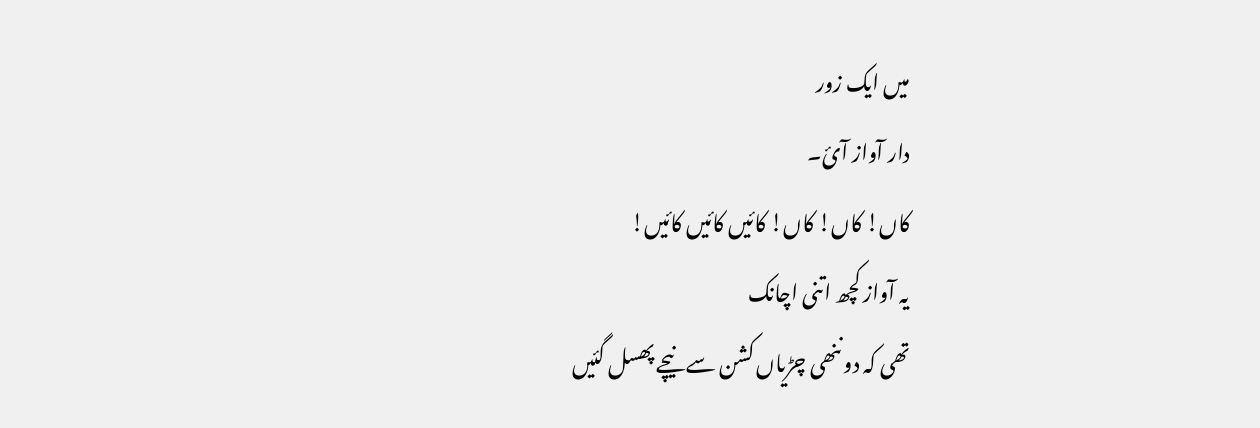میں ایک زور
دار آواز آئ۔
کاں! کاں! کاں! کائیں کائیں کائیں!
یہ آواز کچھ اتنی اچانک
تھی کہ دو ننھی چڑیاں کشن سے نیچے پھسل گئیں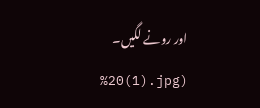اور رونے لگیں۔
%20(1).jpg)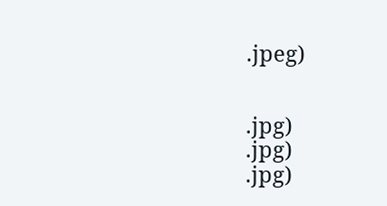.jpeg)


.jpg)
.jpg)
.jpg)